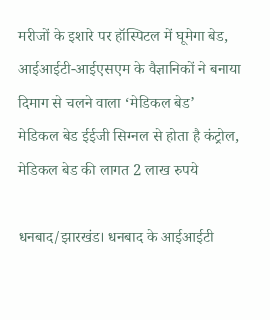मरीजों के इशारे पर हॉस्पिटल में घूमेगा बेड, आईआईटी-आईएसएम के वैज्ञानिकों ने बनाया दिमाग से चलने वाला ‘मेडिकल बेड’
मेडिकल बेड ईईजी सिग्नल से होता है कंट्रोल, मेडिकल बेड की लागत 2 लाख रुपये

धनबाद/झारखंड। धनबाद के आईआईटी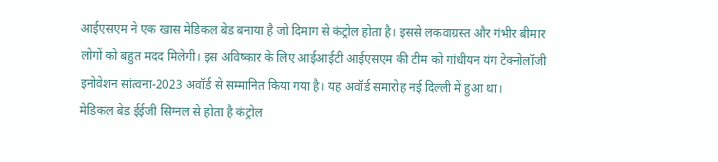आईएसएम ने एक खास मेडिकल बेड बनाया है जो दिमाग से कंट्रोल होता है। इससे लकवाग्रस्त और गंभीर बीमार लोगों को बहुत मदद मिलेगी। इस अविष्कार के लिए आईआईटी आईएसएम की टीम को गांधीयन यंग टेक्नोलॉजी इनोवेशन सांत्वना-2023 अवॉर्ड से सम्मानित किया गया है। यह अवॉर्ड समारोह नई दिल्ली में हुआ था।
मेडिकल बेड ईईजी सिग्नल से होता है कंट्रोल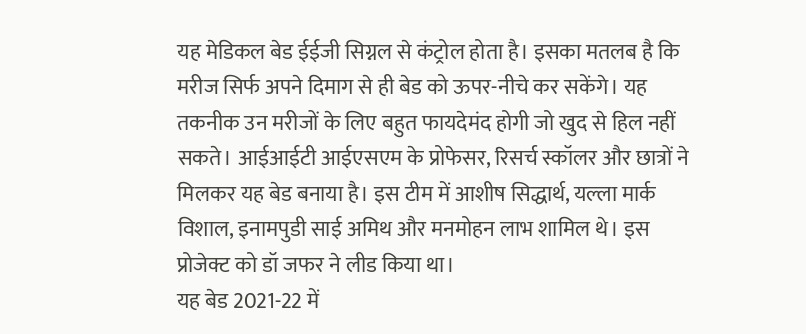यह मेडिकल बेड ईईजी सिग्नल से कंट्रोल होता है। इसका मतलब है कि मरीज सिर्फ अपने दिमाग से ही बेड को ऊपर-नीचे कर सकेंगे। यह तकनीक उन मरीजों के लिए बहुत फायदेमंद होगी जो खुद से हिल नहीं सकते। आईआईटी आईएसएम के प्रोफेसर, रिसर्च स्कॉलर और छात्रों ने मिलकर यह बेड बनाया है। इस टीम में आशीष सिद्धार्थ, यल्ला मार्क विशाल, इनामपुडी साई अमिथ और मनमोहन लाभ शामिल थे। इस प्रोजेक्ट को डॉ जफर ने लीड किया था।
यह बेड 2021-22 में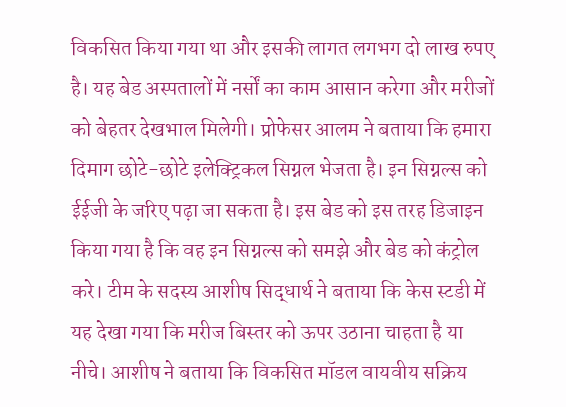विकसित किया गया था और इसकी लागत लगभग दो लाख रुपए है। यह बेड अस्पतालों में नर्सों का काम आसान करेगा और मरीजों को बेहतर देखभाल मिलेगी। प्रोफेसर आलम ने बताया कि हमारा दिमाग छोटे-छोटे इलेक्ट्रिकल सिग्नल भेजता है। इन सिग्नल्स को ईईजी के जरिए पढ़ा जा सकता है। इस बेड को इस तरह डिजाइन किया गया है कि वह इन सिग्नल्स को समझे और बेड को कंट्रोल करे। टीम के सदस्य आशीष सिद्धार्थ ने बताया कि केस स्टडी में यह देखा गया कि मरीज बिस्तर को ऊपर उठाना चाहता है या नीचे। आशीष ने बताया कि विकसित मॉडल वायवीय सक्रिय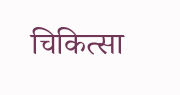चिकित्सा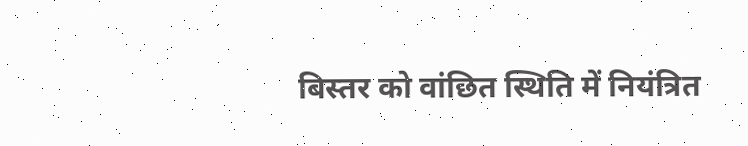बिस्तर को वांछित स्थिति में नियंत्रित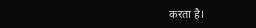करता है।